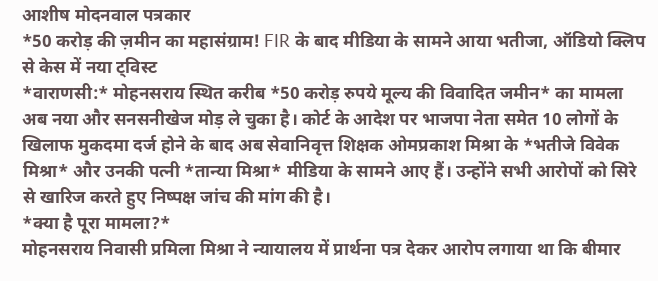आशीष मोदनवाल पत्रकार
*50 करोड़ की ज़मीन का महासंग्राम! FIR के बाद मीडिया के सामने आया भतीजा, ऑडियो क्लिप से केस में नया ट्विस्ट
*वाराणसी:* मोहनसराय स्थित करीब *50 करोड़ रुपये मूल्य की विवादित जमीन* का मामला अब नया और सनसनीखेज मोड़ ले चुका है। कोर्ट के आदेश पर भाजपा नेता समेत 10 लोगों के खिलाफ मुकदमा दर्ज होने के बाद अब सेवानिवृत्त शिक्षक ओमप्रकाश मिश्रा के *भतीजे विवेक मिश्रा* और उनकी पत्नी *तान्या मिश्रा* मीडिया के सामने आए हैं। उन्होंने सभी आरोपों को सिरे से खारिज करते हुए निष्पक्ष जांच की मांग की है।
*क्या है पूरा मामला?*
मोहनसराय निवासी प्रमिला मिश्रा ने न्यायालय में प्रार्थना पत्र देकर आरोप लगाया था कि बीमार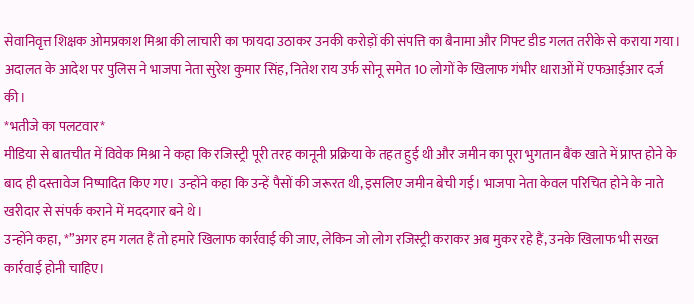सेवानिवृत्त शिक्षक ओमप्रकाश मिश्रा की लाचारी का फायदा उठाकर उनकी करोड़ों की संपत्ति का बैनामा और गिफ्ट डीड गलत तरीके से कराया गया। अदालत के आदेश पर पुलिस ने भाजपा नेता सुरेश कुमार सिंह, नितेश राय उर्फ सोनू समेत 10 लोगों के खिलाफ गंभीर धाराओं में एफआईआर दर्ज की।
*भतीजे का पलटवार*
मीडिया से बातचीत में विवेक मिश्रा ने कहा कि रजिस्ट्री पूरी तरह कानूनी प्रक्रिया के तहत हुई थी और जमीन का पूरा भुगतान बैंक खाते में प्राप्त होने के बाद ही दस्तावेज निष्पादित किए गए। उन्होंने कहा कि उन्हें पैसों की जरूरत थी, इसलिए जमीन बेची गई। भाजपा नेता केवल परिचित होने के नाते खरीदार से संपर्क कराने में मददगार बने थे।
उन्होंने कहा, *”अगर हम गलत हैं तो हमारे खिलाफ कार्रवाई की जाए, लेकिन जो लोग रजिस्ट्री कराकर अब मुकर रहे हैं, उनके खिलाफ भी सख्त कार्रवाई होनी चाहिए।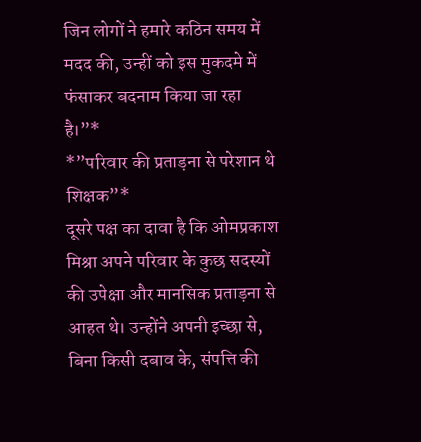जिन लोगों ने हमारे कठिन समय में मदद की, उन्हीं को इस मुकदमे में फंसाकर बदनाम किया जा रहा है।”*
*”परिवार की प्रताड़ना से परेशान थे शिक्षक”*
दूसरे पक्ष का दावा है कि ओमप्रकाश मिश्रा अपने परिवार के कुछ सदस्यों की उपेक्षा और मानसिक प्रताड़ना से आहत थे। उन्होंने अपनी इच्छा से, बिना किसी दबाव के, संपत्ति की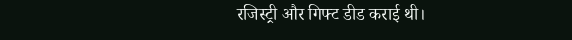रजिस्ट्री और गिफ्ट डीड कराई थी।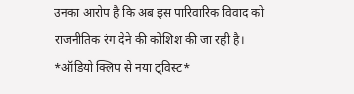उनका आरोप है कि अब इस पारिवारिक विवाद को राजनीतिक रंग देने की कोशिश की जा रही है।
*ऑडियो क्लिप से नया ट्विस्ट*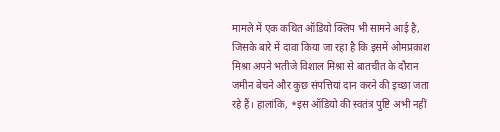मामले में एक कथित ऑडियो क्लिप भी सामने आई है, जिसके बारे में दावा किया जा रहा है कि इसमें ओमप्रकाश मिश्रा अपने भतीजे विशाल मिश्रा से बातचीत के दौरान जमीन बेचने और कुछ संपत्तियां दान करने की इच्छा जता रहे हैं। हालांकि, *इस ऑडियो की स्वतंत्र पुष्टि अभी नहीं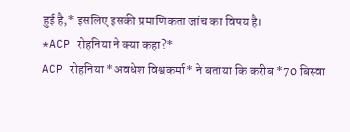हुई है,* इसलिए इसकी प्रमाणिकता जांच का विषय है।
*ACP रोहनिया ने क्या कहा?*
ACP रोहनिया *अवधेश विश्वकर्मा* ने बताया कि करीब *70 बिस्वा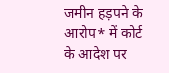जमीन हड़पने के आरोप* में कोर्ट के आदेश पर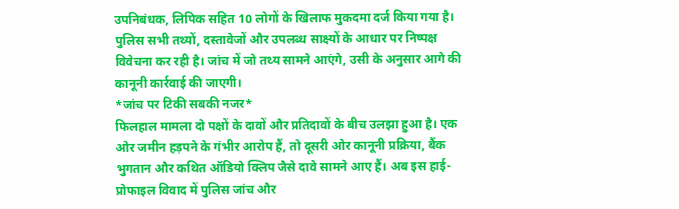उपनिबंधक, लिपिक सहित 10 लोगों के खिलाफ मुकदमा दर्ज किया गया है। पुलिस सभी तथ्यों, दस्तावेजों और उपलब्ध साक्ष्यों के आधार पर निष्पक्ष विवेचना कर रही है। जांच में जो तथ्य सामने आएंगे, उसी के अनुसार आगे की कानूनी कार्रवाई की जाएगी।
*जांच पर टिकी सबकी नजर*
फिलहाल मामला दो पक्षों के दावों और प्रतिदावों के बीच उलझा हुआ है। एक ओर जमीन हड़पने के गंभीर आरोप हैं, तो दूसरी ओर कानूनी प्रक्रिया, बैंक भुगतान और कथित ऑडियो क्लिप जैसे दावे सामने आए हैं। अब इस हाई-प्रोफाइल विवाद में पुलिस जांच और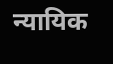न्यायिक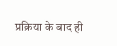प्रक्रिया के बाद ही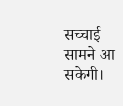सच्चाई सामने आ सकेगी।